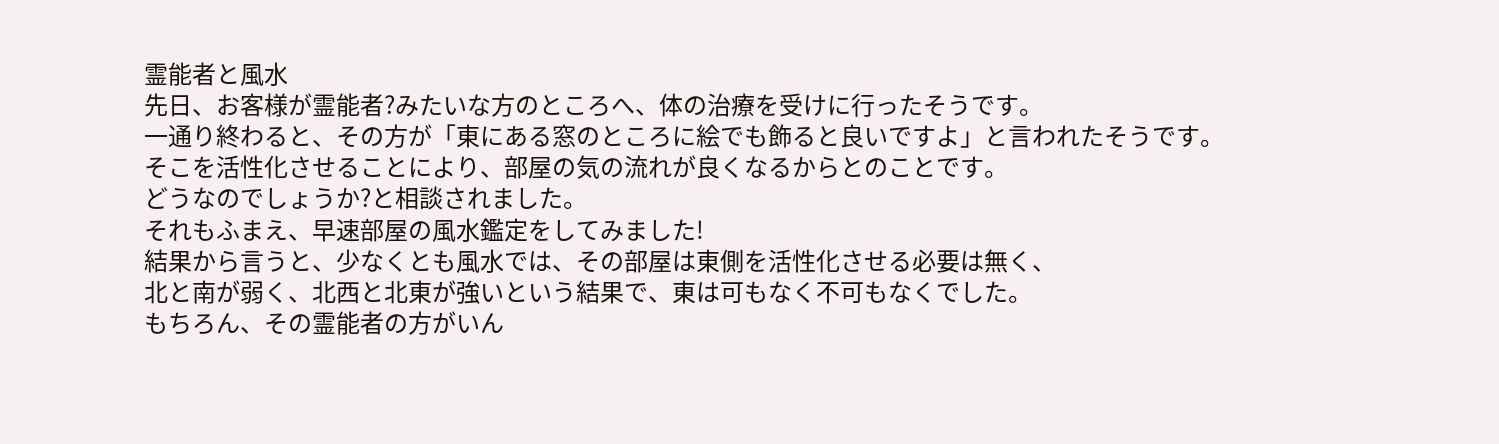霊能者と風水
先日、お客様が霊能者?みたいな方のところへ、体の治療を受けに行ったそうです。
一通り終わると、その方が「東にある窓のところに絵でも飾ると良いですよ」と言われたそうです。
そこを活性化させることにより、部屋の気の流れが良くなるからとのことです。
どうなのでしょうか?と相談されました。
それもふまえ、早速部屋の風水鑑定をしてみました!
結果から言うと、少なくとも風水では、その部屋は東側を活性化させる必要は無く、
北と南が弱く、北西と北東が強いという結果で、東は可もなく不可もなくでした。
もちろん、その霊能者の方がいん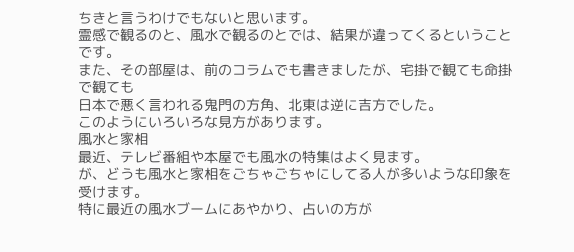ちきと言うわけでもないと思います。
霊感で観るのと、風水で観るのとでは、結果が違ってくるということです。
また、その部屋は、前のコラムでも書きましたが、宅掛で観ても命掛で観ても
日本で悪く言われる鬼門の方角、北東は逆に吉方でした。
このようにいろいろな見方があります。
風水と家相
最近、テレビ番組や本屋でも風水の特集はよく見ます。
が、どうも風水と家相をごちゃごちゃにしてる人が多いような印象を受けます。
特に最近の風水ブームにあやかり、占いの方が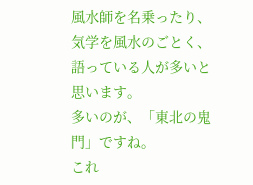風水師を名乗ったり、
気学を風水のごとく、語っている人が多いと思います。
多いのが、「東北の鬼門」ですね。
これ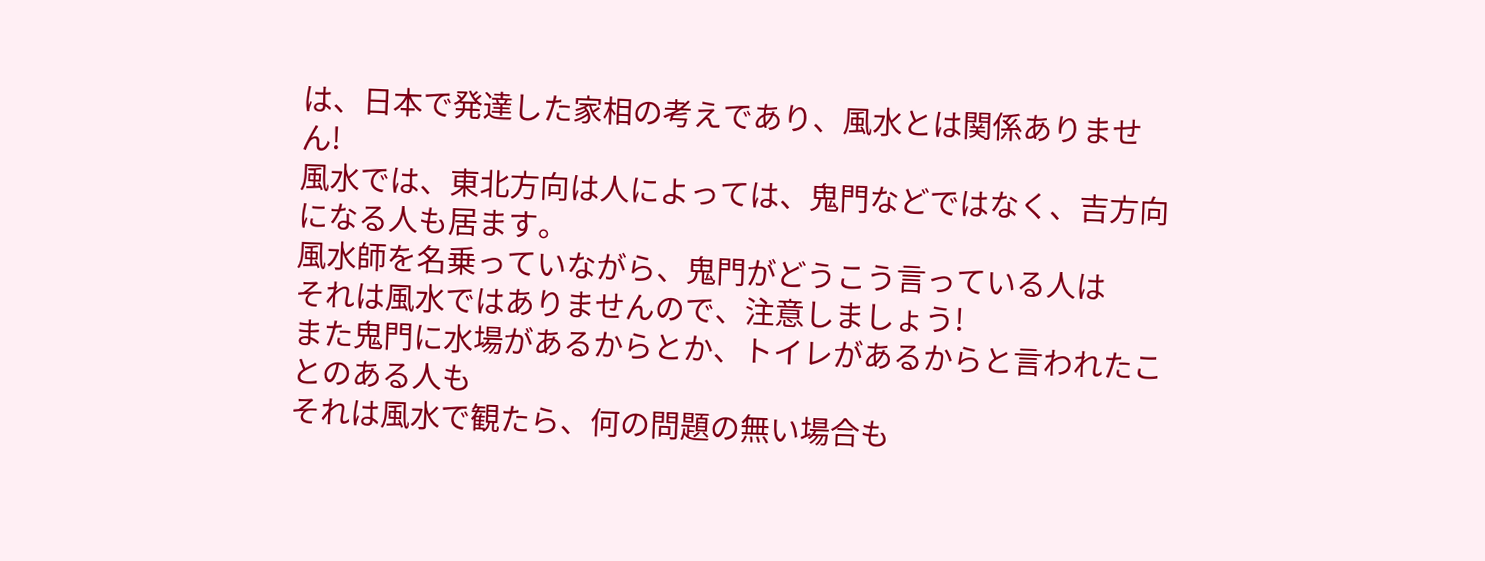は、日本で発達した家相の考えであり、風水とは関係ありません!
風水では、東北方向は人によっては、鬼門などではなく、吉方向になる人も居ます。
風水師を名乗っていながら、鬼門がどうこう言っている人は
それは風水ではありませんので、注意しましょう!
また鬼門に水場があるからとか、トイレがあるからと言われたことのある人も
それは風水で観たら、何の問題の無い場合も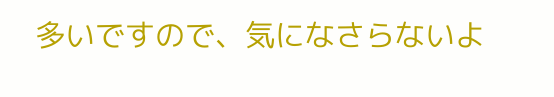多いですので、気になさらないよ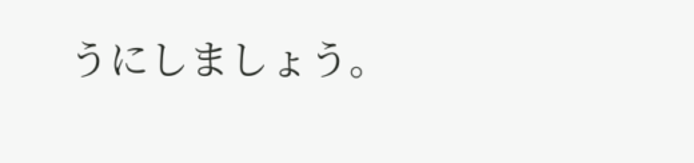うにしましょう。